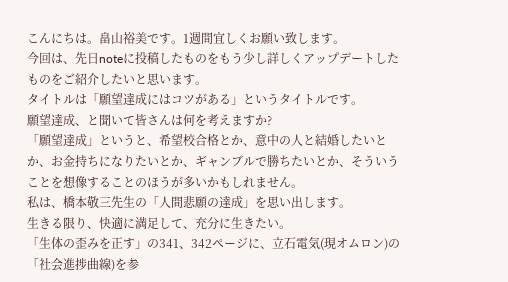こんにちは。畠山裕美です。1週間宜しくお願い致します。
今回は、先日noteに投稿したものをもう少し詳しくアップデートしたものをご紹介したいと思います。
タイトルは「願望達成にはコツがある」というタイトルです。
願望達成、と聞いて皆さんは何を考えますか?
「願望達成」というと、希望校合格とか、意中の人と結婚したいとか、お金持ちになりたいとか、ギャンブルで勝ちたいとか、そういうことを想像することのほうが多いかもしれません。
私は、橋本敬三先生の「人間悲願の達成」を思い出します。
生きる限り、快適に満足して、充分に生きたい。
「生体の歪みを正す」の341、342ページに、立石電気(現オムロン)の「社会進捗曲線)を参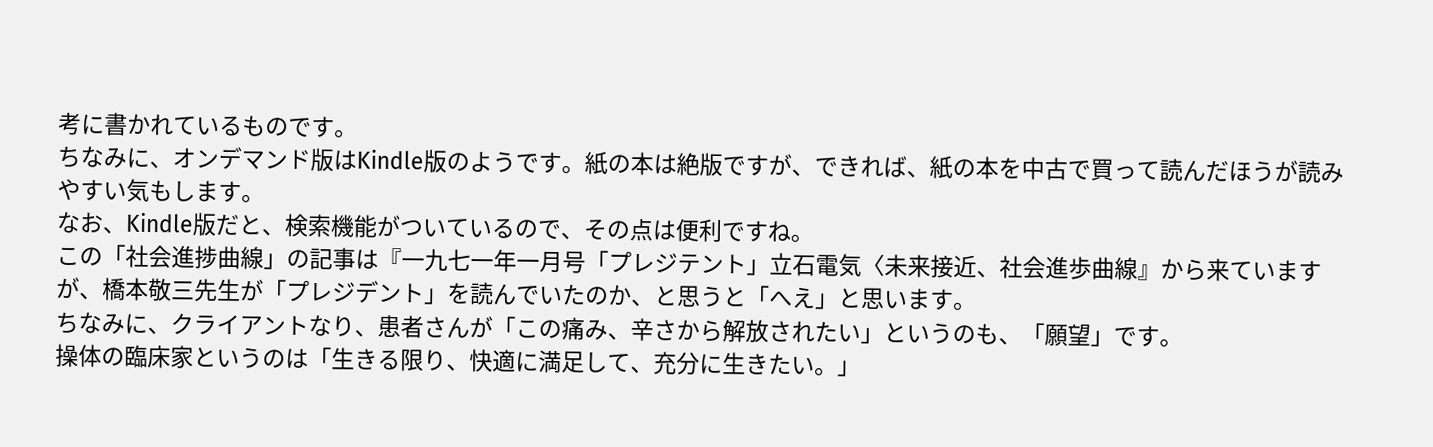考に書かれているものです。
ちなみに、オンデマンド版はKindle版のようです。紙の本は絶版ですが、できれば、紙の本を中古で買って読んだほうが読みやすい気もします。
なお、Kindle版だと、検索機能がついているので、その点は便利ですね。
この「社会進捗曲線」の記事は『一九七一年一月号「プレジテント」立石電気〈未来接近、社会進歩曲線』から来ていますが、橋本敬三先生が「プレジデント」を読んでいたのか、と思うと「へえ」と思います。
ちなみに、クライアントなり、患者さんが「この痛み、辛さから解放されたい」というのも、「願望」です。
操体の臨床家というのは「生きる限り、快適に満足して、充分に生きたい。」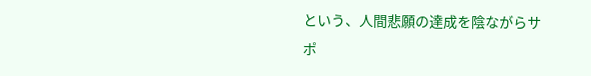という、人間悲願の達成を陰ながらサポ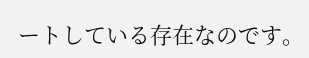ートしている存在なのです。